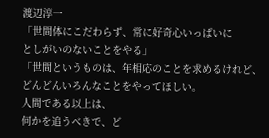渡辺淳一
「世間体にこだわらず、常に好奇心いっぱいに
としがいのないことをやる」
「世間というものは、年相応のことを求めるけれど、
どんどんいろんなことをやってほしい。
人間である以上は、
何かを追うべきで、ど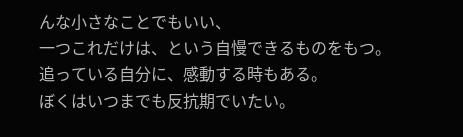んな小さなことでもいい、
一つこれだけは、という自慢できるものをもつ。
追っている自分に、感動する時もある。
ぼくはいつまでも反抗期でいたい。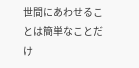世間にあわせることは簡単なことだけ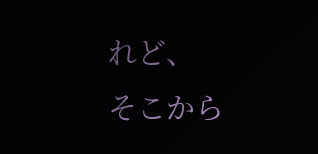れど、
そこから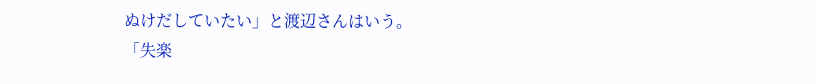ぬけだしていたい」と渡辺さんはいう。
「失楽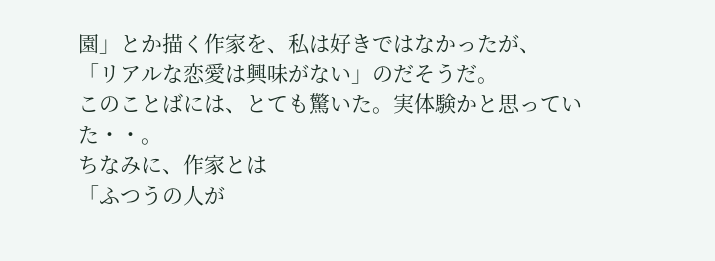園」とか描く作家を、私は好きではなかったが、
「リアルな恋愛は興味がない」のだそうだ。
このことばには、とても驚いた。実体験かと思っていた・・。
ちなみに、作家とは
「ふつうの人が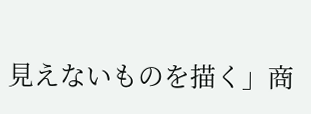見えないものを描く」商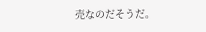売なのだそうだ。